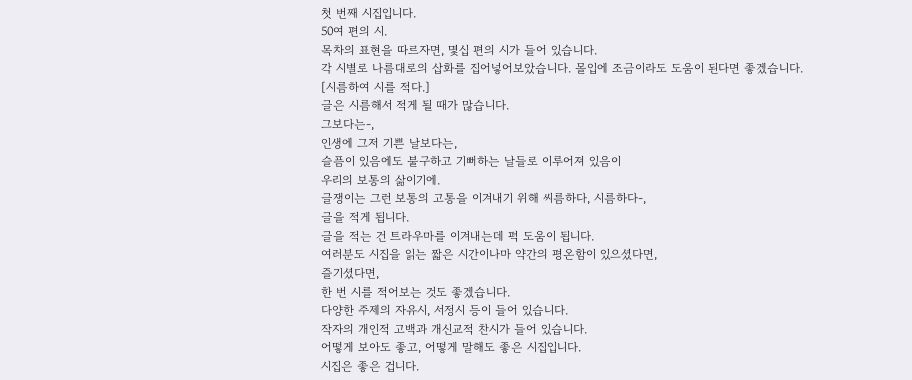첫 번째 시집입니다.
50여 편의 시.
목차의 표현을 따르자면, 몇십 편의 시가 들어 있습니다.
각 시별로 나름대로의 삽화를 집어넣어보았습니다. 몰입에 조금이라도 도움이 된다면 좋겠습니다.
[시름하여 시를 적다.]
글은 시름해서 적게 될 때가 많습니다.
그보다는-,
인생에 그저 기쁜 날보다는,
슬픔이 있음에도 불구하고 기뻐하는 날들로 이루어져 있음이
우리의 보통의 삶이기에.
글쟁이는 그런 보통의 고통을 이겨내기 위해 씨름하다, 시름하다-,
글을 적게 됩니다.
글을 적는 건 트라우마를 이겨내는데 퍽 도움이 됩니다.
여러분도 시집을 읽는 짧은 시간이나마 약간의 평온함이 있으셨다면,
즐기셨다면,
한 번 시를 적어보는 것도 좋겠습니다.
다양한 주제의 자유시, 서정시 등이 들어 있습니다.
작자의 개인적 고백과 개신교적 찬시가 들어 있습니다.
어떻게 보아도 좋고, 어떻게 말해도 좋은 시집입니다.
시집은 좋은 겁니다.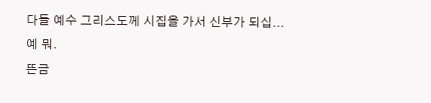다들 예수 그리스도께 시집을 가서 신부가 되십...
예 뭐.
뜬금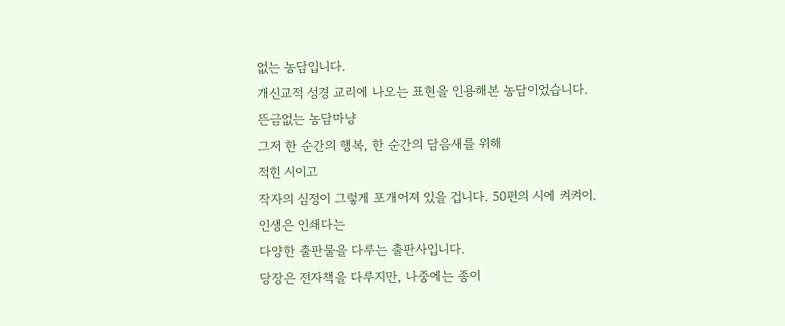없는 농담입니다.
개신교적 성경 교리에 나오는 표현을 인용해본 농담이었습니다.
뜬금없는 농담마냥
그저 한 순간의 행복, 한 순간의 담음새를 위해
적힌 시이고
작자의 심정이 그렇게 포개어져 있을 겁니다. 50편의 시에 켜켜이.
인생은 인쇄다는
다양한 출판물을 다루는 출판사입니다.
당장은 전자책을 다루지만, 나중에는 종이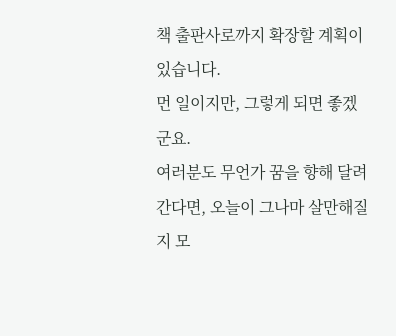책 출판사로까지 확장할 계획이 있습니다.
먼 일이지만, 그렇게 되면 좋겠군요.
여러분도 무언가 꿈을 향해 달려간다면, 오늘이 그나마 살만해질지 모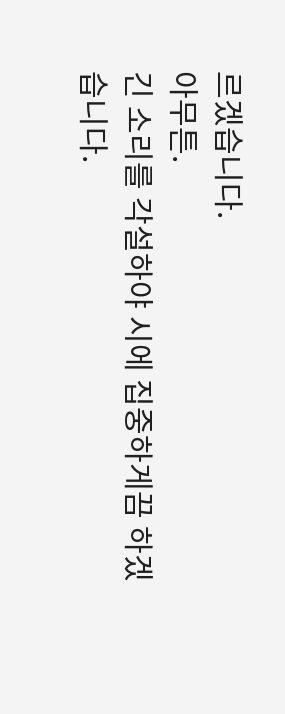르겠습니다.
아무튼.
긴 소리를 각설하야 시에 집중하게끔 하겠습니다.